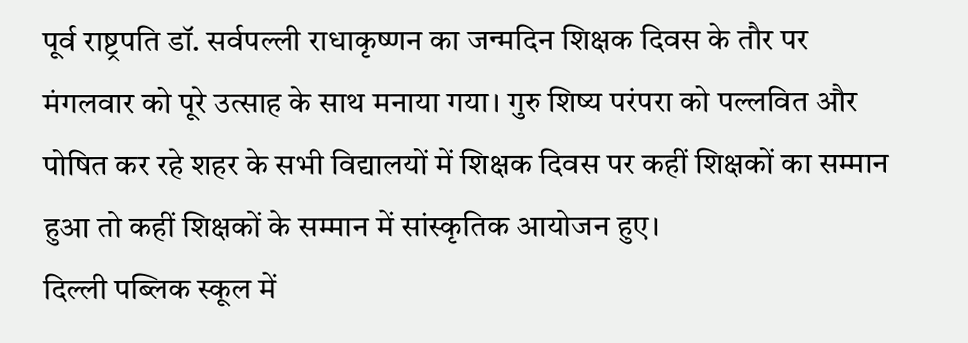पूर्व राष्ट्रपति डॉ. सर्वपल्ली राधाकृष्णन का जन्मदिन शिक्षक दिवस के तौर पर मंगलवार को पूरे उत्साह के साथ मनाया गया। गुरु शिष्य परंपरा को पल्लवित और पोषित कर रहे शहर के सभी विद्यालयों में शिक्षक दिवस पर कहीं शिक्षकों का सम्मान हुआ तो कहीं शिक्षकों के सम्मान में सांस्कृतिक आयोजन हुए।
दिल्ली पब्लिक स्कूल में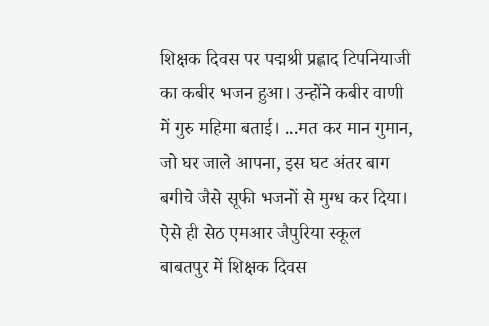शिक्षक दिवस पर पद्मश्री प्रह्लाद टिपनियाजी का कबीर भजन हुआ। उन्होंने कबीर वाणी में गुरु महिमा बताई। ...मत कर मान गुमान, जो घर जाले आपना, इस घट अंतर बाग बगीचे जैसे सूफी भजनों से मुग्ध कर दिया।
ऐसे ही सेठ एमआर जैपुरिया स्कूल बाबतपुर में शिक्षक दिवस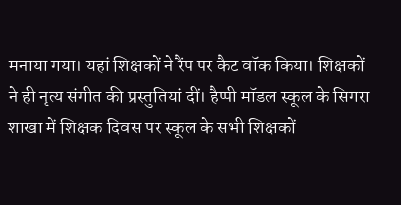मनाया गया। यहां शिक्षकों ने रैंप पर कैट वॉक किया। शिक्षकों ने ही नृत्य संगीत की प्रस्तुतियां दीं। हैप्पी मॉडल स्कूल के सिगरा शाखा में शिक्षक दिवस पर स्कूल के सभी शिक्षकों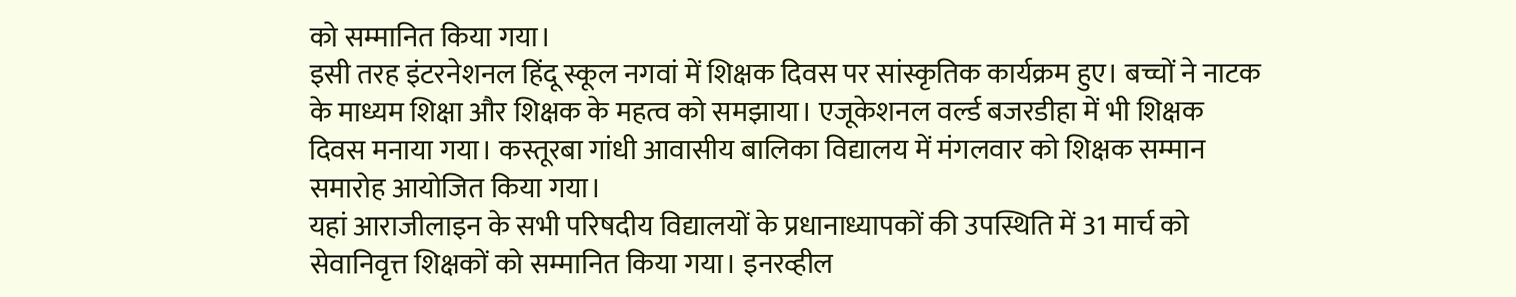को सम्मानित किया गया।
इसी तरह इंटरनेशनल हिंदू स्कूल नगवां में शिक्षक दिवस पर सांस्कृतिक कार्यक्रम हुए। बच्चों ने नाटक के माध्यम शिक्षा और शिक्षक के महत्व को समझाया। एजूकेशनल वर्ल्ड बजरडीहा में भी शिक्षक दिवस मनाया गया। कस्तूरबा गांधी आवासीय बालिका विद्यालय में मंगलवार को शिक्षक सम्मान समारोह आयोजित किया गया।
यहां आराजीलाइन के सभी परिषदीय विद्यालयों के प्रधानाध्यापकों की उपस्थिति में 31 मार्च को सेवानिवृत्त शिक्षकों को सम्मानित किया गया। इनरव्हील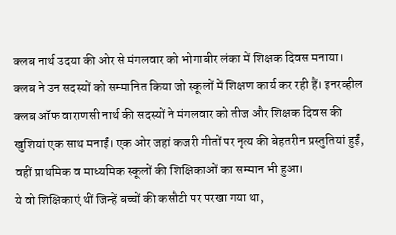क्लब नार्थ उदया की ओर से मंगलवार को भोगाबीर लंका में शिक्षक दिवस मनाया।
क्लब ने उन सदस्यों को सम्मानित किया जो स्कूलों में शिक्षण कार्य कर रही हैं। इनरव्हील क्लब ऑफ वाराणसी नार्थ की सदस्यों ने मंगलवार को तीज और शिक्षक दिवस की खुशियां एक साथ मनाईं। एक ओर जहां कजरी गीतों पर नृत्य की बेहतरीन प्रस्तुतियां हुईं, वहीं प्राथमिक व माध्यमिक स्कूलों की शिक्षिकाओं का सम्मान भी हुआ।
ये वो शिक्षिकाएं थीं जिन्हें बच्चों की कसौटी पर परखा गया था,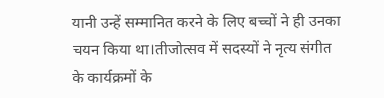यानी उन्हें सम्मानित करने के लिए बच्चों ने ही उनका चयन किया था।तीजोत्सव में सदस्यों ने नृत्य संगीत के कार्यक्रमों के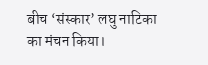बीच ‘संस्कार’ लघु नाटिका का मंचन किया।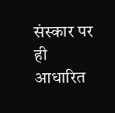संस्कार पर ही आधारित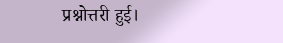प्रश्नोत्तरी हुई।